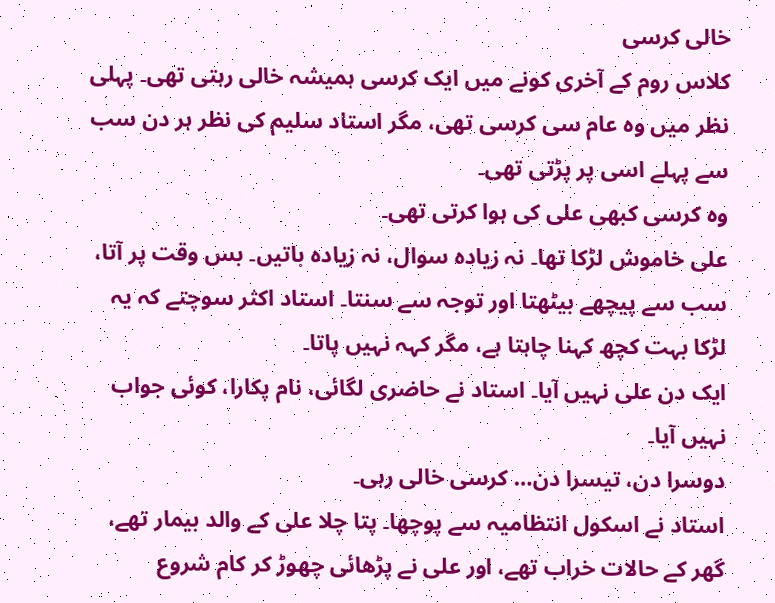خالی کرسی
کلاس روم کے آخری کونے میں ایک کرسی ہمیشہ خالی رہتی تھی۔ پہلی نظر میں وہ عام سی کرسی تھی، مگر استاد سلیم کی نظر ہر دن سب سے پہلے اسی پر پڑتی تھی۔
وہ کرسی کبھی علی کی ہوا کرتی تھی۔
علی خاموش لڑکا تھا۔ نہ زیادہ سوال، نہ زیادہ باتیں۔ بس وقت پر آتا، سب سے پیچھے بیٹھتا اور توجہ سے سنتا۔ استاد اکثر سوچتے کہ یہ لڑکا بہت کچھ کہنا چاہتا ہے، مگر کہہ نہیں پاتا۔
ایک دن علی نہیں آیا۔ استاد نے حاضری لگائی، نام پکارا، کوئی جواب نہیں آیا۔
دوسرا دن، تیسرا دن… کرسی خالی رہی۔
استاد نے اسکول انتظامیہ سے پوچھا۔ پتا چلا علی کے والد بیمار تھے، گھر کے حالات خراب تھے، اور علی نے پڑھائی چھوڑ کر کام شروع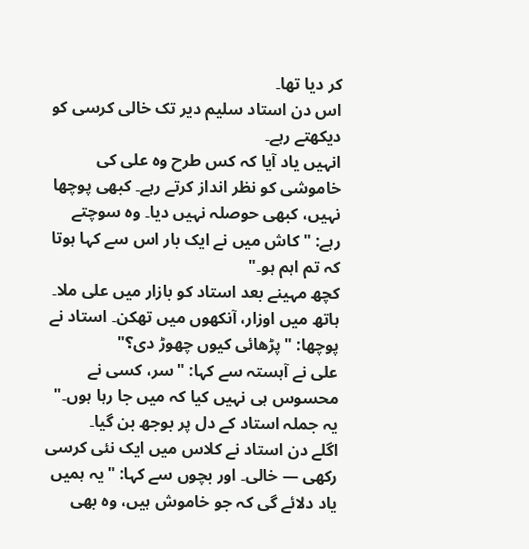کر دیا تھا۔
اس دن استاد سلیم دیر تک خالی کرسی کو دیکھتے رہے۔
انہیں یاد آیا کہ کس طرح وہ علی کی خاموشی کو نظر انداز کرتے رہے۔ کبھی پوچھا نہیں، کبھی حوصلہ نہیں دیا۔ وہ سوچتے رہے: "کاش میں نے ایک بار اس سے کہا ہوتا کہ تم اہم ہو۔"
کچھ مہینے بعد استاد کو بازار میں علی ملا۔ ہاتھ میں اوزار، آنکھوں میں تھکن۔ استاد نے پوچھا: "پڑھائی کیوں چھوڑ دی؟"
علی نے آہستہ سے کہا: "سر، کسی نے محسوس ہی نہیں کیا کہ میں جا رہا ہوں۔"
یہ جملہ استاد کے دل پر بوجھ بن گیا۔
اگلے دن استاد نے کلاس میں ایک نئی کرسی رکھی — خالی۔ اور بچوں سے کہا: "یہ ہمیں یاد دلائے گی کہ جو خاموش ہیں، وہ بھی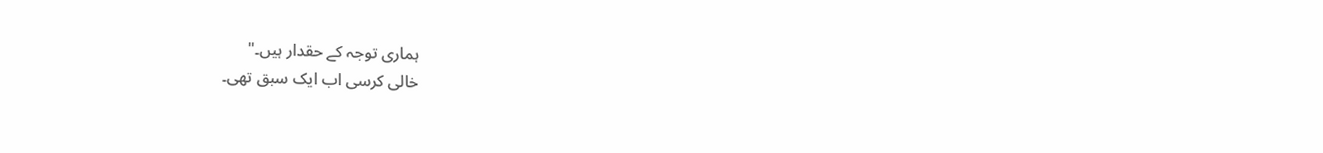ہماری توجہ کے حقدار ہیں۔"
خالی کرسی اب ایک سبق تھی۔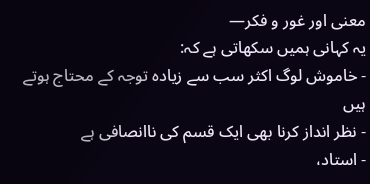معنی اور غور و فکر—
یہ کہانی ہمیں سکھاتی ہے کہ:
- خاموش لوگ اکثر سب سے زیادہ توجہ کے محتاج ہوتے ہیں
- نظر انداز کرنا بھی ایک قسم کی ناانصافی ہے
- استاد،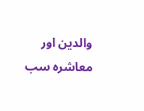والدین اور معاشرہ سب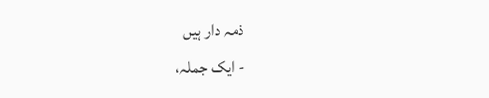ذمہ دار ہیں
- ایک جملہ،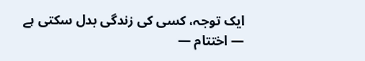ایک توجہ، کسی کی زندگی بدل سکتی ہے
— اختتام —